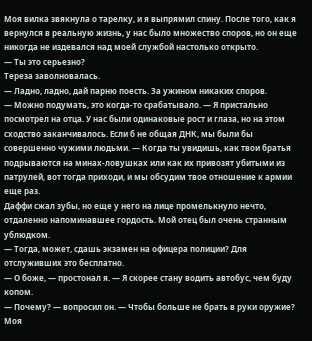Моя вилка звякнула о тарелку, и я выпрямил спину. После того, как я вернулся в реальную жизнь, у нас было множество споров, но он еще никогда не издевался над моей службой настолько открыто.
— Ты это серьезно?
Тереза заволновалась.
— Ладно, ладно, дай парню поесть. За ужином никаких споров.
— Можно подумать, это когда-то срабатывало. — Я пристально посмотрел на отца. У нас были одинаковые рост и глаза, но на этом сходство заканчивалось. Если б не общая ДНК, мы были бы совершенно чужими людьми. — Когда ты увидишь, как твои братья подрываются на минах-ловушках или как их привозят убитыми из патрулей, вот тогда приходи, и мы обсудим твое отношение к армии еще раз.
Даффи сжал зубы, но еще у него на лице промелькнуло нечто, отдаленно напоминавшее гордость. Мой отец был очень странным ублюдком.
— Тогда, может, сдашь экзамен на офицера полиции? Для отслуживших это бесплатно.
— О боже, — простонал я. — Я скорее стану водить автобус, чем буду копом.
— Почему? — вопросил он. — Чтобы больше не брать в руки оружие?
Моя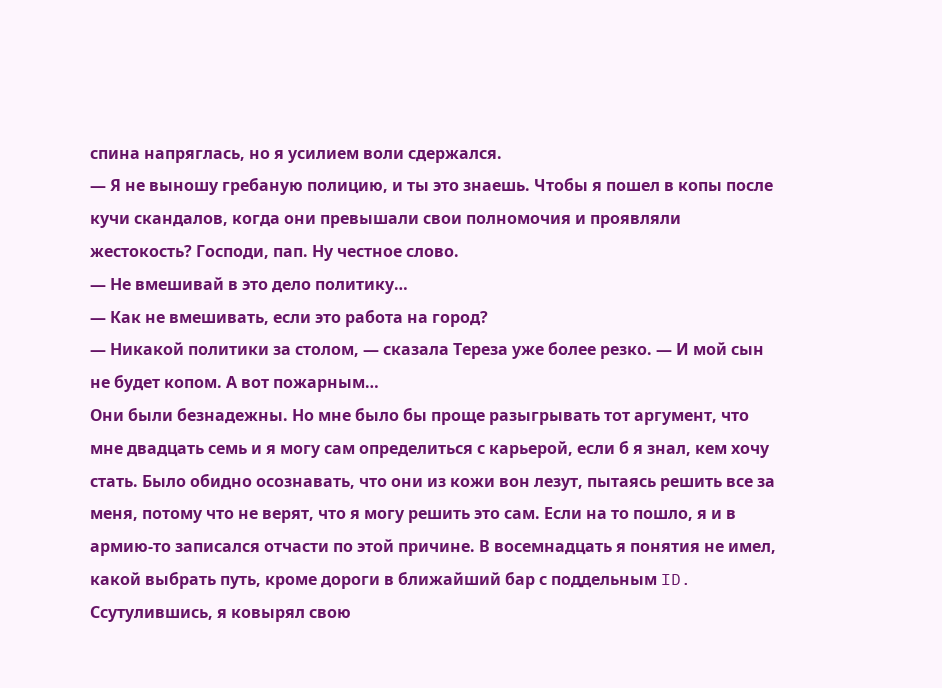спина напряглась, но я усилием воли сдержался.
— Я не выношу гребаную полицию, и ты это знаешь. Чтобы я пошел в копы после кучи скандалов, когда они превышали свои полномочия и проявляли жестокость? Господи, пап. Ну честное слово.
— Не вмешивай в это дело политику…
— Как не вмешивать, если это работа на город?
— Никакой политики за столом, — сказала Тереза уже более резко. — И мой сын не будет копом. А вот пожарным…
Они были безнадежны. Но мне было бы проще разыгрывать тот аргумент, что мне двадцать семь и я могу сам определиться с карьерой, если б я знал, кем хочу стать. Было обидно осознавать, что они из кожи вон лезут, пытаясь решить все за меня, потому что не верят, что я могу решить это сам. Если на то пошло, я и в армию-то записался отчасти по этой причине. В восемнадцать я понятия не имел, какой выбрать путь, кроме дороги в ближайший бар с поддельным ID.
Ссутулившись, я ковырял свою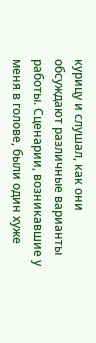курицу и слушал, как они обсуждают различные варианты работы. Сценарии, возникавшие у меня в голове, были один хуже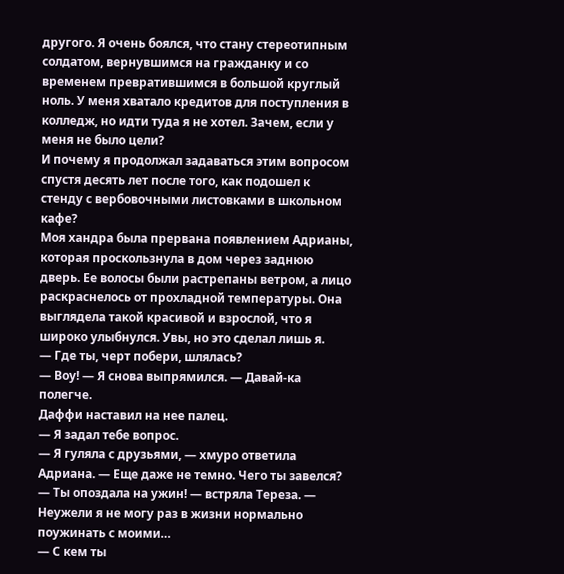другого. Я очень боялся, что стану стереотипным солдатом, вернувшимся на гражданку и со временем превратившимся в большой круглый ноль. У меня хватало кредитов для поступления в колледж, но идти туда я не хотел. Зачем, если у меня не было цели?
И почему я продолжал задаваться этим вопросом спустя десять лет после того, как подошел к стенду с вербовочными листовками в школьном кафе?
Моя хандра была прервана появлением Адрианы, которая проскользнула в дом через заднюю дверь. Ее волосы были растрепаны ветром, а лицо раскраснелось от прохладной температуры. Она выглядела такой красивой и взрослой, что я широко улыбнулся. Увы, но это сделал лишь я.
— Где ты, черт побери, шлялась?
— Воу! — Я снова выпрямился. — Давай-ка полегче.
Даффи наставил на нее палец.
— Я задал тебе вопрос.
— Я гуляла с друзьями, — хмуро ответила Адриана. — Еще даже не темно. Чего ты завелся?
— Ты опоздала на ужин! — встряла Тереза. — Неужели я не могу раз в жизни нормально поужинать с моими…
— С кем ты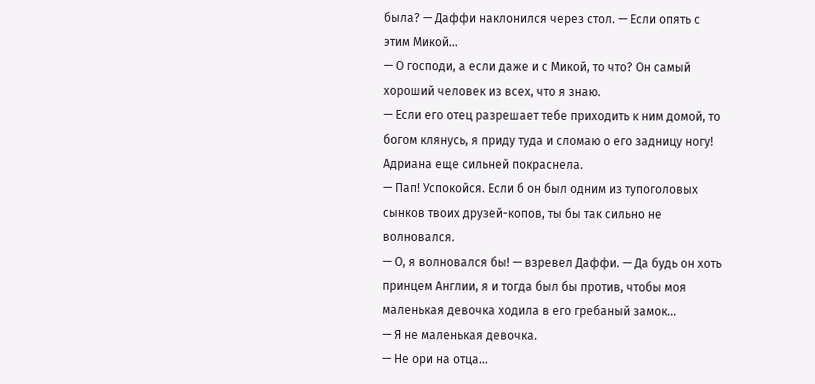была? — Даффи наклонился через стол. — Если опять с этим Микой…
— О господи, а если даже и с Микой, то что? Он самый хороший человек из всех, что я знаю.
— Если его отец разрешает тебе приходить к ним домой, то богом клянусь, я приду туда и сломаю о его задницу ногу!
Адриана еще сильней покраснела.
— Пап! Успокойся. Если б он был одним из тупоголовых сынков твоих друзей-копов, ты бы так сильно не волновался.
— О, я волновался бы! — взревел Даффи. — Да будь он хоть принцем Англии, я и тогда был бы против, чтобы моя маленькая девочка ходила в его гребаный замок…
— Я не маленькая девочка.
— Не ори на отца…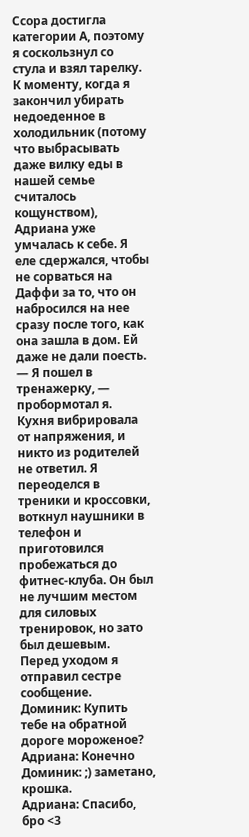Ссора достигла категории А, поэтому я соскользнул со стула и взял тарелку. К моменту, когда я закончил убирать недоеденное в холодильник (потому что выбрасывать даже вилку еды в нашей семье считалось кощунством), Адриана уже умчалась к себе. Я еле сдержался, чтобы не сорваться на Даффи за то, что он набросился на нее сразу после того, как она зашла в дом. Ей даже не дали поесть.
— Я пошел в тренажерку, — пробормотал я.
Кухня вибрировала от напряжения, и никто из родителей не ответил. Я переоделся в треники и кроссовки, воткнул наушники в телефон и приготовился пробежаться до фитнес-клуба. Он был не лучшим местом для силовых тренировок, но зато был дешевым.
Перед уходом я отправил сестре сообщение.
Доминик: Купить тебе на обратной дороге мороженое?
Адриана: Конечно
Доминик: ;) заметано, крошка.
Адриана: Спасибо, бро <3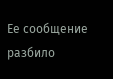Ее сообщение разбило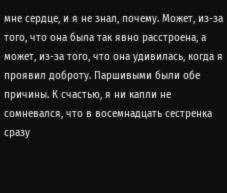мне сердце, и я не знал, почему. Может, из-за того, что она была так явно расстроена, а может, из-за того, что она удивилась, когда я проявил доброту. Паршивыми были обе причины. К счастью, я ни капли не сомневался, что в восемнадцать сестренка сразу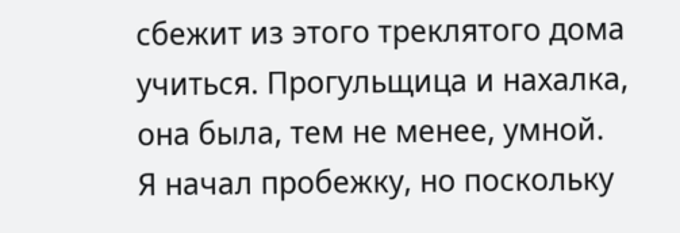сбежит из этого треклятого дома учиться. Прогульщица и нахалка, она была, тем не менее, умной.
Я начал пробежку, но поскольку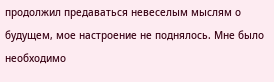продолжил предаваться невеселым мыслям о будущем, мое настроение не поднялось. Мне было необходимо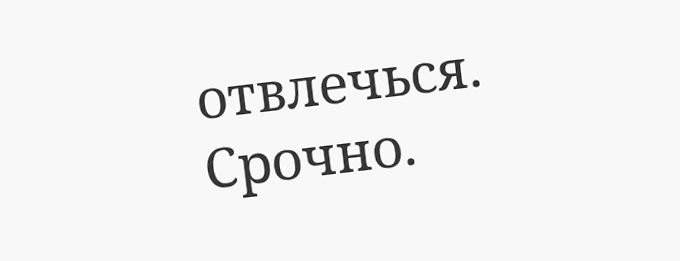отвлечься. Срочно.